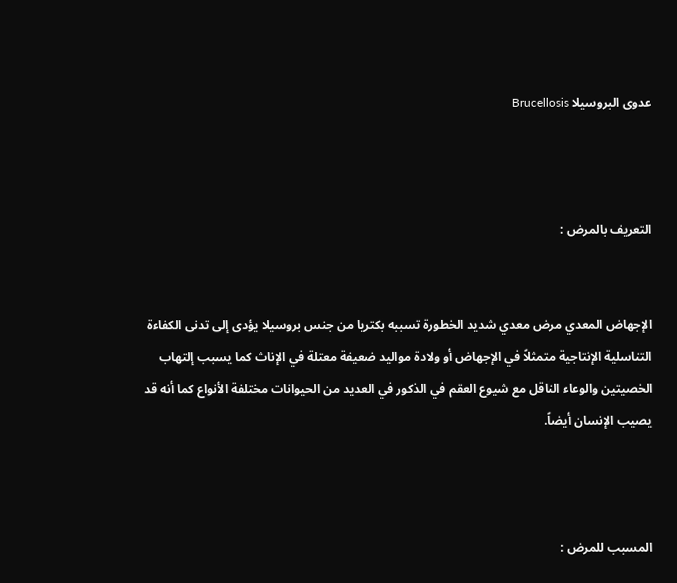عدوى البروسيلا Brucellosis



التعريف بالمرض :


الإجهاض المعدي مرض معدي شديد الخطورة تسببه بكتريا من جنس بروسيلا يؤدى إلى تدنى الكفاءة التناسلية الإنتاجية متمثلاً في الإجهاض أو ولادة مواليد ضعيفة معتلة في الإناث كما يسبب إلتهاب الخصيتين والوعاء الناقل مع شيوع العقم في الذكور في العديد من الحيوانات مختلفة الأنواع كما أنه قد يصيب الإنسان أيضاً.



المسبب للمرض :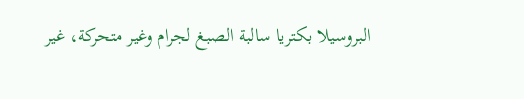البروسيلا بكتريا سالبة الصبغ لجرام وغير متحركة، غير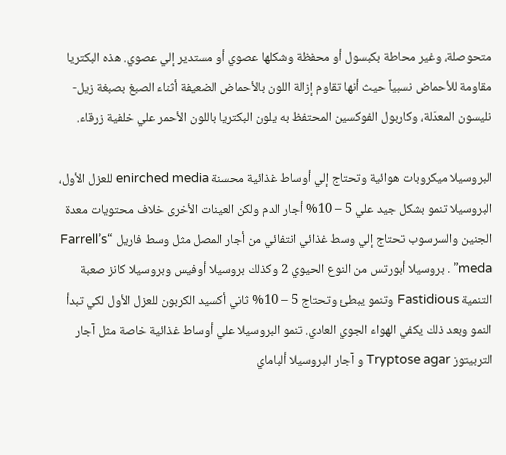متحوصلة، وغير محاطة بكبسول أو محفظة وشكلها عصوي أو مستدير إلي عصوي. هذه البكتريا مقاومة للأحماض نسبياً حيث أنها تقاوم إزالة اللون بالأحماض الضعيفة أثناء الصبغ بصبغة زيل-نليسون المعدَلة، وكاربول الفوكسين المحتفظ به يلون البكتريا باللون الأحمر علي خلفية زرقاء.

البروسيلا ميكروبات هوائية وتحتاج إلي أوساط غذائية محسنة enirched media للعزل الأول، البروسيلا تنمو بشكل جيد علي 5 – 10% أجار الدم ولكن العينات الأخرى خلاف محتويات معدة الجنين والسرسوب تحتاج إلي وسط غذائي انتفائي من أجار المصل مثل وسط فاريل “Farrell’s meda” . بروسيلا أبورتس من النوع الحيوي 2 وكذلك بروسيلا أوفيس وبروسيلا كانز صعبة التنمية Fastidious وتنمو يبطئ وتحتاج 5 – 10% ثاني أكسيد الكربون للعزل الأول لكي تبدأ النمو وبعد ذلك يكفي الهواء الجوي العادي. تنمو البروسيلا علي أوساط غذائية خاصة مثل آجار التربيتوز Tryptose agar و آجار البروسيلا ألباماي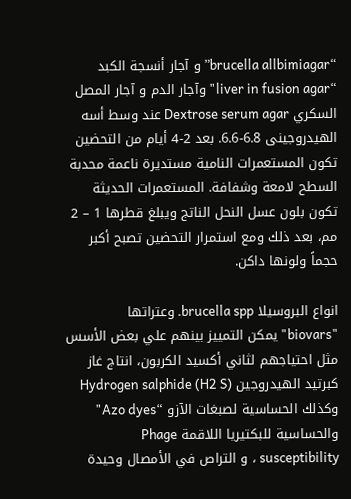“brucella allbimiagar” و آجار أنسجة الكبد “liver in fusion agar" وآجار الدم و آجار المصل السكري Dextrose serum agar عند وسط أسه الهيدروجينى 6.8-6.6. بعد 2-4 أيام من التحضين تكون المستعمرات النامية مستديرة ناعمة محدبة السطح لامعة وشفافة. المستعمرات الحديثة تكون بلون عسل النحل الناتج ويبلغ قطرها 1 – 2 مم، بعد ذلك ومع استمرار التحضين تصبح أكبر حجماً ولونها داكن.

انواع البروسيلا brucella spp. وعتراتها "biovars" يمكن التمييز بينهم علي بعض الأسس مثل احتياجهم لثاني أكسيد الكربون، انتاج غاز كبرتيد الهيدروجين Hydrogen salphide (H2 S) وكذلك الحساسية لصبغات الآزو “Azo dyes" والحساسية للبكتيريا اللاقمة Phage susceptibility ، و التراص في الأمصال وحيدة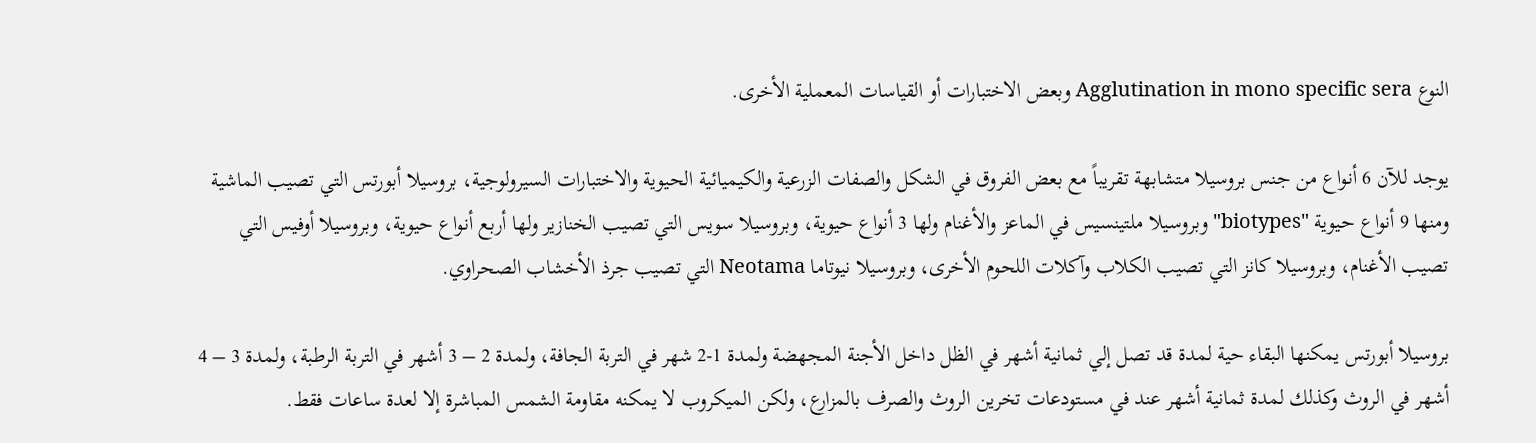النوع Agglutination in mono specific sera وبعض الاختبارات أو القياسات المعملية الأخرى.

يوجد للآن 6 أنواع من جنس بروسيلا متشابهة تقريباً مع بعض الفروق في الشكل والصفات الزرعية والكيميائية الحيوية والاختبارات السيرولوجية، بروسيلا أبورتس التي تصيب الماشية ومنها 9 أنواع حيوية "biotypes" وبروسيلا ملتينسيس في الماعز والأغنام ولها 3 أنواع حيوية، وبروسيلا سويس التي تصيب الخنازير ولها أربع أنواع حيوية، وبروسيلا أوفيس التي تصيب الأغنام، وبروسيلا كانز التي تصيب الكلاب وآكلات اللحوم الأخرى، وبروسيلا نيوتاما Neotama التي تصيب جرذ الأخشاب الصحراوي.

بروسيلا أبورتس يمكنها البقاء حية لمدة قد تصل إلي ثمانية أشهر في الظل داخل الأجنة المجهضة ولمدة 1-2 شهر في التربة الجافة، ولمدة 2 – 3 أشهر في التربة الرطبة، ولمدة 3 – 4 أشهر في الروث وكذلك لمدة ثمانية أشهر عند في مستودعات تخرين الروث والصرف بالمزارع، ولكن الميكروب لا يمكنه مقاومة الشمس المباشرة إلا لعدة ساعات فقط.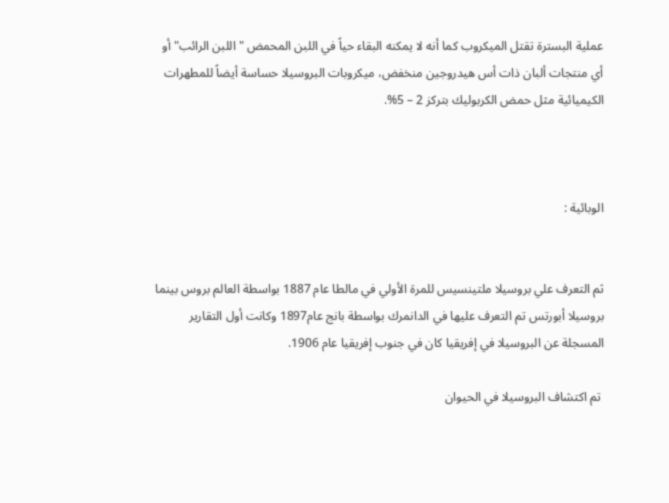عملية البسترة تقتل الميكروب كما أنه لا يمكنه البقاء حياً في اللبن المحمض "اللبن الرائب" أو أي منتجات ألبان ذات أس هيدروجين منخفض، ميكروبات البروسيلا حساسة أيضاً للمطهرات الكيميائية مثل حمض الكربوليك بتركز 2 – 5%.



الوبائية :


ثم التعرف علي بروسيلا ملتينسيس للمرة الأولي في مالطا عام 1887 بواسطة العالم بروس بينما بروسيلا أبورتس تم التعرف عليها في الدانمرك بواسطة بانج عام1897 وكانت أول التقارير المسجلة عن البروسيلا في إفريقيا كان في جنوب إفريقيا عام 1906.

 تم اكتشاف البروسيلا في الحيوان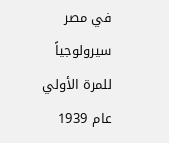في مصر سيرولوجياً للمرة الأولي عام 1939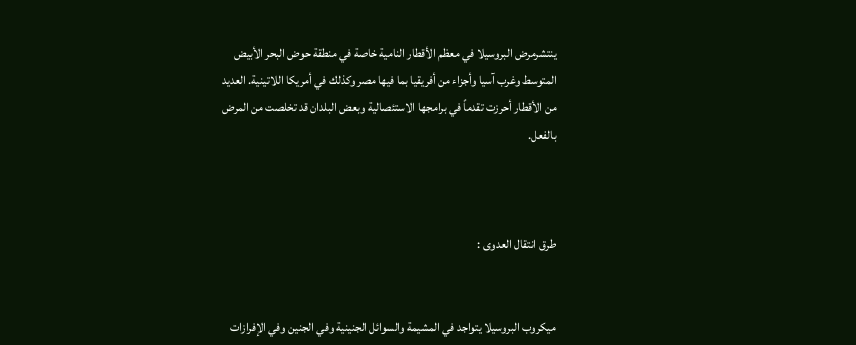ينتشرمرض البروسيلا في معظم الأقطار النامية خاصة في منطقة حوض البحر الأبيض المتوسط وغرب آسيا وأجزاء من أفريقيا بما فيها مصر وكذلك في أمريكا اللاتينية. العديد من الأقطار أحرزت تقدماً في برامجها الاستئصالية وبعض البلدان قد تخلصت من المرض بالفعل.



طرق انتقال العدوى :


ميكروب البروسيلا يتواجد في المشيمة والسوائل الجنينية وفي الجنين وفي الإفرازات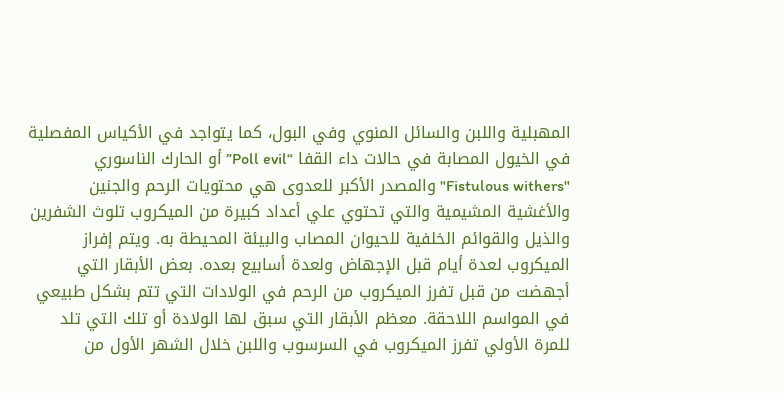المهبلية واللبن والسائل المنوي وفي البول، كما يتواجد في الأكياس المفصلية في الخيول المصابة في حالات داء القفا “Poll evil” أو الحارك الناسوري "Fistulous withers" والمصدر الأكبر للعدوى هي محتويات الرحم والجنين والأغشية المشيمية والتي تحتوي علي أعداد كبيرة من الميكروب تلوث الشفرين والذيل والقوائم الخلفية للحيوان المصاب والبيئة المحيطة به. ويتم إفراز الميكروب لعدة أيام قبل الإجهاض ولعدة أسابيع بعده. بعض الأبقار التي أجهضت من قبل تفرز الميكروب من الرحم في الولادات التي تتم بشكل طبيعي في المواسم اللاحقة. معظم الأبقار التي سبق لها الولادة أو تلك التي تلد للمرة الأولي تفرز الميكروب في السرسوب واللبن خلال الشهر الأول من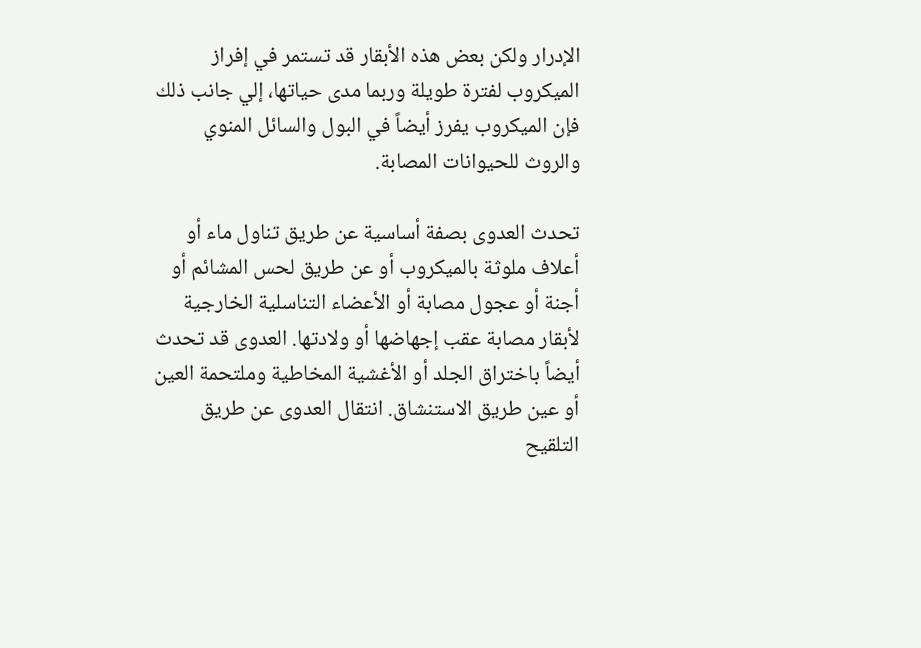الإدرار ولكن بعض هذه الأبقار قد تستمر في إفراز الميكروب لفترة طويلة وربما مدى حياتها، إلي جانب ذلك فإن الميكروب يفرز أيضاً في البول والسائل المنوي والروث للحيوانات المصابة.

تحدث العدوى بصفة أساسية عن طريق تناول ماء أو أعلاف ملوثة بالميكروب أو عن طريق لحس المشائم أو أجنة أو عجول مصابة أو الأعضاء التناسلية الخارجية لأبقار مصابة عقب إجهاضها أو ولادتها. العدوى قد تحدث أيضاً باختراق الجلد أو الأغشية المخاطية وملتحمة العين أو عين طريق الاستنشاق. انتقال العدوى عن طريق التلقيح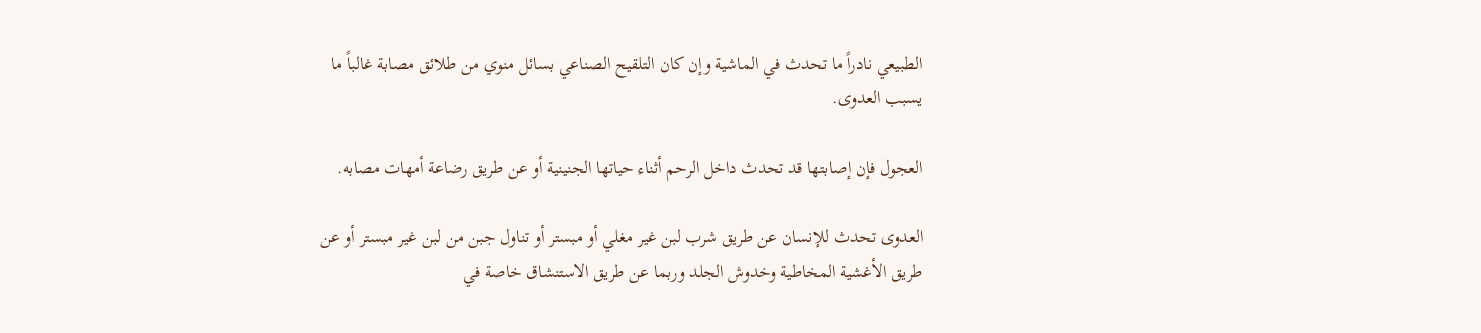الطبيعي نادراً ما تحدث في الماشية وإن كان التلقيح الصناعي بسائل منوي من طلائق مصابة غالباً ما يسبب العدوى.

العجول فإن إصابتها قد تحدث داخل الرحم أثناء حياتها الجنينية أو عن طريق رضاعة أمهات مصابه.

العدوى تحدث للإنسان عن طريق شرب لبن غير مغلي أو مبستر أو تناول جبن من لبن غير مبستر أو عن طريق الأغشية المخاطية وخدوش الجلد وربما عن طريق الاستنشاق خاصة في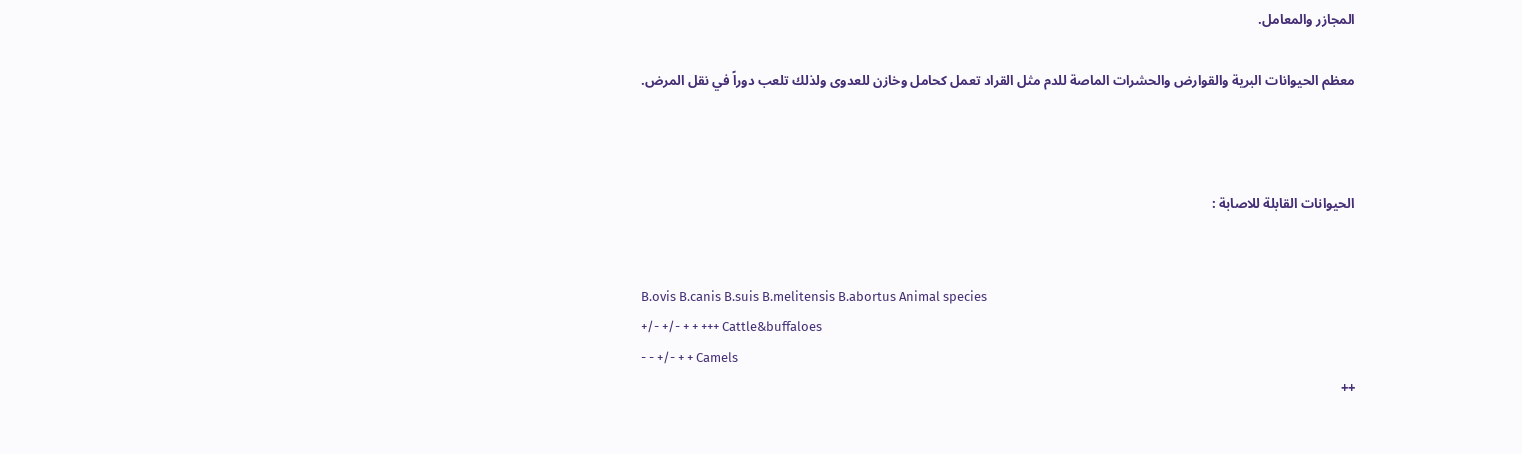المجازر والمعامل.

معظم الحيوانات البرية والقوارض والحشرات الماصة للدم مثل القراد تعمل كحامل وخازن للعدوى ولذلك تلعب دوراً في نقل المرض.



الحيوانات القابلة للاصابة :


B.ovis B.canis B.suis B.melitensis B.abortus Animal species
+/- +/- + + +++ Cattle&buffaloes
- - +/- + + Camels
++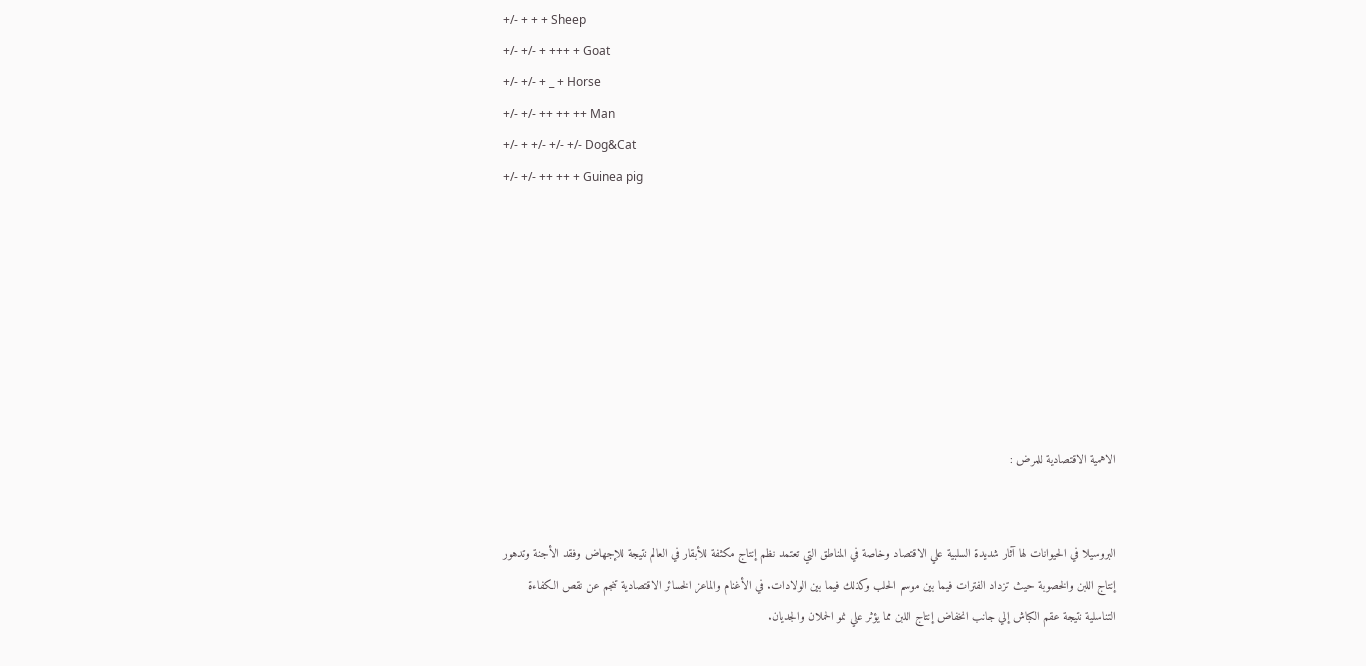+/- + + + Sheep
+/- +/- + +++ + Goat
+/- +/- + _ + Horse
+/- +/- ++ ++ ++ Man
+/- + +/- +/- +/- Dog&Cat
+/- +/- ++ ++ + Guinea pig








الاهمية الاقتصادية للمرض :


البروسيلا في الحيوانات لها آثار شديدة السلبية علي الاقتصاد وخاصة في المناطق التي تعتمد نظم إنتاج مكثفة للأبقار في العالم نتيجة للإجهاض وفقد الأجنة وتدهور إنتاج اللبن والخصوبة حيث تزداد الفترات فيما بين موسم الحلب وكذلك فيما بين الولادات. في الأغنام والماعز الخسائر الاقتصادية تنجم عن نقص الكفاءة التناسلية نتيجة عقم الكباش إلي جانب انخفاض إنتاج اللبن مما يؤثر علي نمو الحملان والجديان.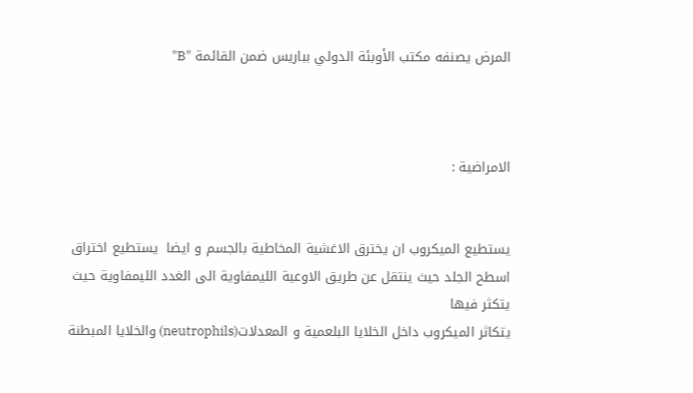المرض يصنفه مكتب الأوبئة الدولي بباريس ضمن القائمة "B"



الامراضية :


يستطيع الميكروب ان يخترق الاغشية المخاطية بالجسم و ايضا  يستطيع اختراق اسطح الجلد حيث ينتقل عن طريق الاوعية الليمفاوية الى الغدد الليمفاوية حيث يتكثر فيها
يتكاثر الميكروب داخل الخلايا البلعمية و المعدلات(neutrophils) والخلايا المبطنة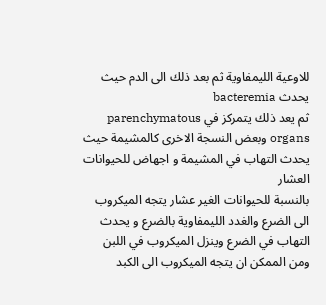للاوعية الليمفاوية ثم بعد ذلك الى الدم حيث يحدث bacteremia
ثم يعد ذلك يتمركز في parenchymatous organs وبعض النسجة الاخرى كالمشيمة حيث يحدث التهاب في المشيمة و اجهاض للحيوانات العشار
بالنسبة للحيوانات الغير عشار يتجه الميكروب الى الضرع والغدد الليمفاوية بالضرع و يحدث التهاب في الضرع وينزل الميكروب في اللبن
ومن الممكن ان يتجه الميكروب الى الكبد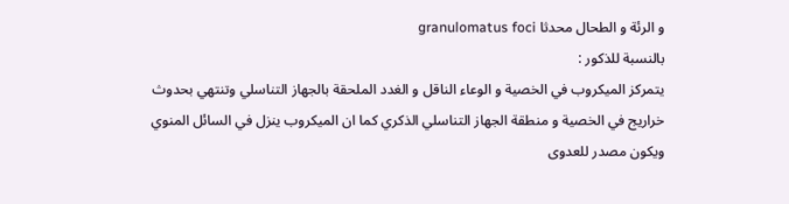و الرئة و الطحال محدثا granulomatus foci
بالنسبة للذكور :
يتمركز الميكروب في الخصية و الوعاء الناقل و الغدد الملحقة بالجهاز التناسلي وتنتهي بحدوث خراريج في الخصية و منطقة الجهاز التناسلي الذكري كما ان الميكروب ينزل في السائل المنوي ويكون مصدر للعدوى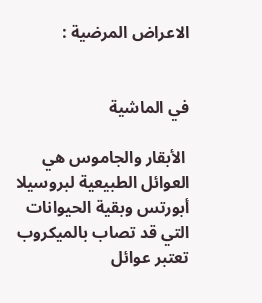الاعراض المرضية :


في الماشية

 الأبقار والجاموس هي العوائل الطبيعية لبروسيلا أبورتس وبقية الحيوانات التي قد تصاب بالميكروب تعتبر عوائل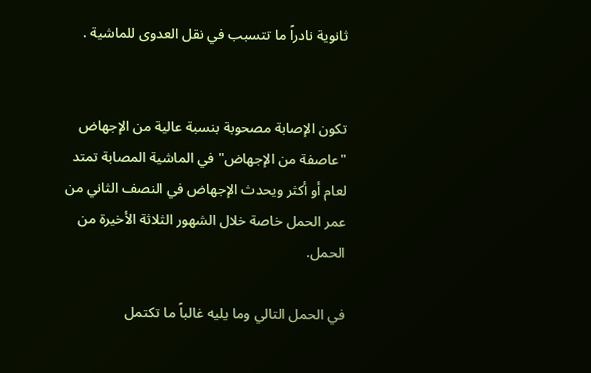ثانوية نادراً ما تتسبب في نقل العدوى للماشية .


تكون الإصابة مصحوبة بنسبة عالية من الإجهاض "عاصفة من الإجهاض" في الماشية المصابة تمتد لعام أو أكثر ويحدث الإجهاض في النصف الثاني من عمر الحمل خاصة خلال الشهور الثلاثة الأخيرة من الحمل.

في الحمل التالي وما يليه غالباً ما تكتمل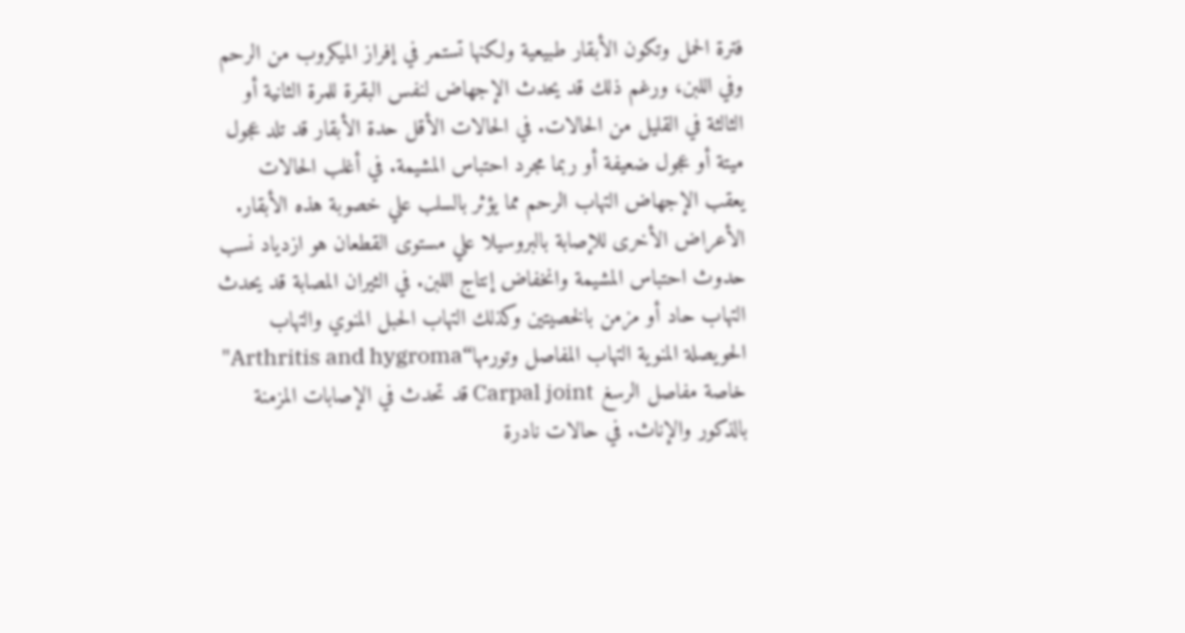فترة الحمل وتكون الأبقار طبيعية ولكنها تستمر في إفراز الميكروب من الرحم وفي اللبن، ورغم ذلك قد يحدث الإجهاض لنفس البقرة للمرة الثانية أو الثالثة في القليل من الحالات. في الحالات الأقل حدة الأبقار قد تلد عجول ميتة أو عجول ضعيفة أو ربما مجرد احتباس المشيمة. في أغلب الحالات يعقب الإجهاض التهاب الرحم مما يؤثر بالسلب علي خصوبة هذه الأبقار. الأعراض الأخرى للإصابة بالبروسيلا علي مستوى القطعان هو ازدياد نسب حدوث احتباس المشيمة وانخفاض إنتاج اللبن. في الثيران المصابة قد يحدث التهاب حاد أو مزمن بالخصيتين وكذلك التهاب الحبل المنوي والتهاب الحويصلة المنوية التهاب المفاصل وتورمها“Arthritis and hygroma" خاصة مفاصل الرسغ Carpal joint قد تحدث في الإصابات المزمنة بالذكور والإناث. في حالات نادرة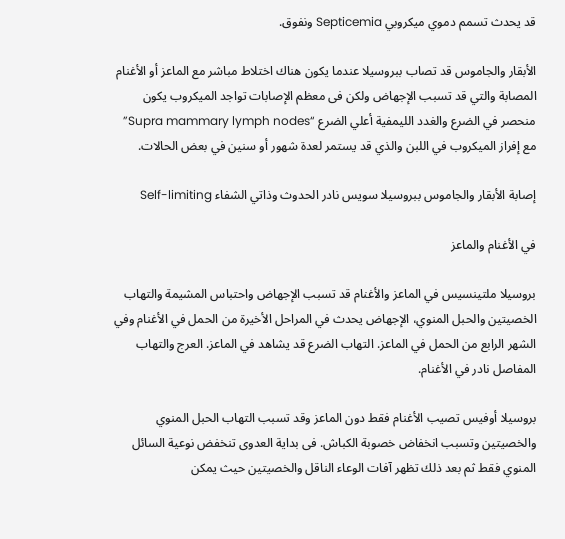قد يحدث تسمم دموي ميكروبي Septicemia ونفوق.

الأبقار والجاموس قد تصاب ببروسيلا عندما يكون هناك اختلاط مباشر مع الماعز أو الأغنام المصابة والتي قد تسبب الإجهاض ولكن فى معظم الإصابات تواجد الميكروب يكون منحصر في الضرع والغدد الليمفية أعلي الضرع “Supra mammary lymph nodes” مع إفراز الميكروب في اللبن والذي قد يستمر لعدة شهور أو سنين في بعض الحالات.

إصابة الأبقار والجاموس ببروسيلا سويس نادر الحدوث وذاتي الشفاء Self-limiting

في الأغنام والماعز

بروسيلا ملتينسيس في الماعز والأغنام قد تسبب الإجهاض واحتباس المشيمة والتهاب الخصيتين والحبل المنوي، الإجهاض يحدث في المراحل الأخيرة من الحمل في الأغنام وفي الشهر الرابع من الحمل في الماعز. التهاب الضرع قد يشاهد في الماعز. العرج والتهاب المفاصل نادر في الأغنام.

بروسيلا أوفيس تصيب الأغنام فقط دون الماعز وقد تسبب التهاب الحبل المنوي والخصيتين وتسبب انخفاض خصوبة الكباش. فى بداية العدوى تنخفض نوعية السائل المنوي فقط ثم بعد ذلك تظهر آفات الوعاء الناقل والخصيتين حيث يمكن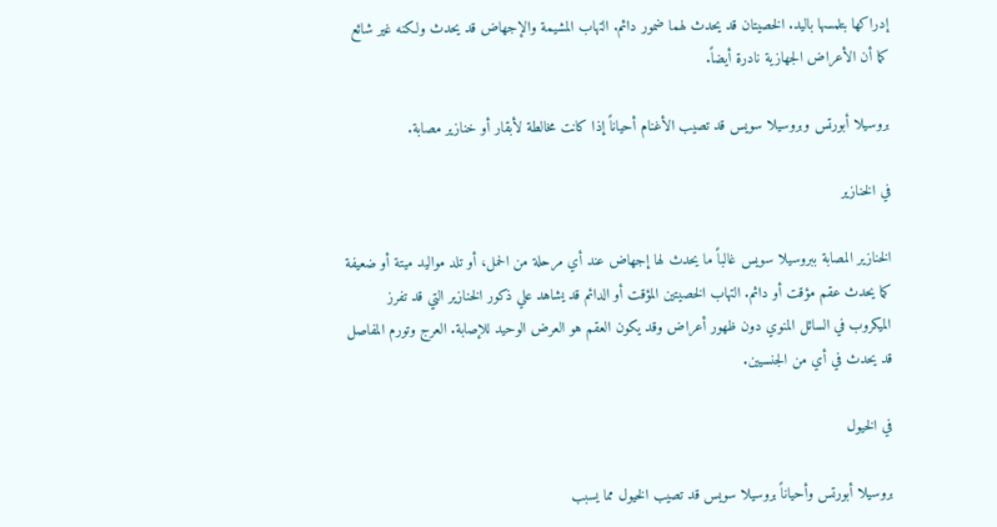إدراكها بتلمسها باليد. الخصيتان قد يحدث لهما ضمور دائم. التهاب المشيمة والإجهاض قد يحدث ولكنه غير شائع كما أن الأعراض الجهازية نادرة أيضاً.

بروسيلا أبورتس وبروسيلا سويس قد تصيب الأغنام أحياناً إذا كانت مخالطة لأبقار أو خنازير مصابة.

في الخنازير

الخنازير المصابة ببروسيلا سويس غالباً ما يحدث لها إجهاض عند أي مرحلة من الحمل، أو تلد مواليد ميتة أو ضعيفة كما يحدث عقم مؤقت أو دائم. التهاب الخصيتين المؤقت أو الدائم قد يشاهد علي ذكور الخنازير التي قد تفرز الميكروب في السائل المنوي دون ظهور أعراض وقد يكون العقم هو العرض الوحيد للإصابة. العرج وتورم المفاصل قد يحدث في أي من الجنسيين.

في الخيول

بروسيلا أبورتس وأحياناً بروسيلا سويس قد تصيب الخيول مما يسبب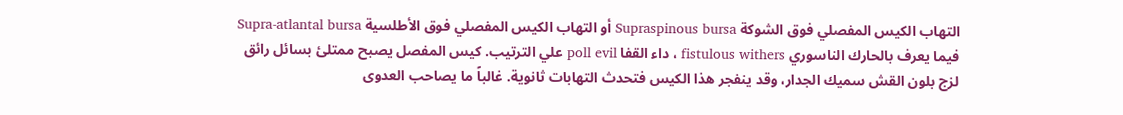التهاب الكيس المفصلي فوق الشوكة Supraspinous bursa أو التهاب الكيس المفصلي فوق الأطلسية Supra-atlantal bursa فيما يعرف بالحارك الناسوري fistulous withers ، داء القفا poll evil علي الترتيب. كيس المفصل يصبح ممتلئ بسائل رائق لزج بلون القش سميك الجدار، وقد ينفجر هذا الكيس فتحدث التهابات ثانوية. غالباً ما يصاحب العدوى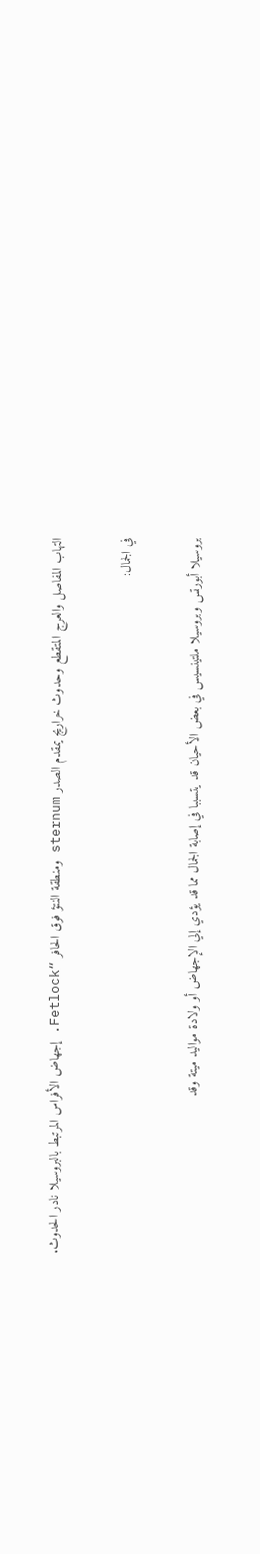التهاب المفاصل والعرج المتقطع وحدوث خراريج يمقدم الصدر sternum ومنطقة النتؤ فوق الحافر “Fetlock. إجهاض الأفراس المرتبط بالبروسيلا نادر الحدوث.

في الجمال:

بروسيلا أبورتس وبروسيلا ملتينسيس في بعض الأحيان قد يتسببا في إصابة الجمال مما قد يؤدي إلي الإجهاض أو ولادة مواليد ميتة وقد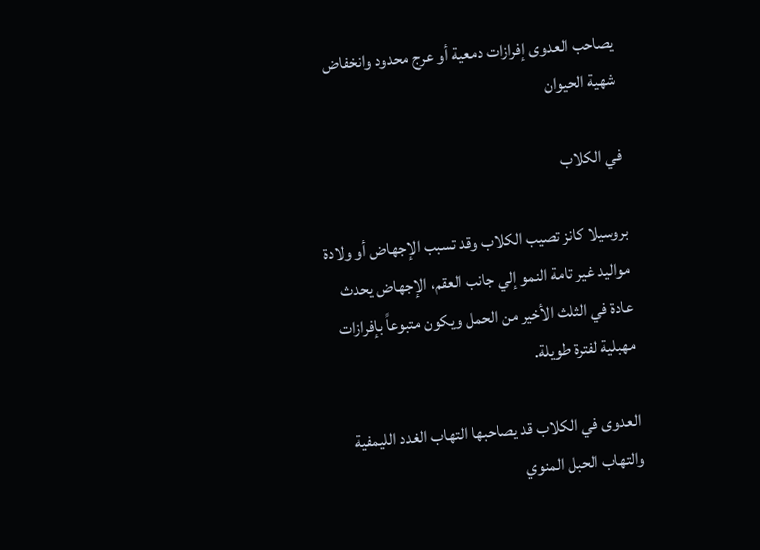يصاحب العدوى إفرازات دمعية أو عرج محدود وانخفاض شهية الحيوان

في الكلاب

بروسيلا كانز تصيب الكلاب وقد تسبب الإجهاض أو ولادة مواليد غير تامة النمو إلي جانب العقم، الإجهاض يحدث عادة في الثلث الأخير من الحمل ويكون متبوعاً بإفرازات مهبلية لفترة طويلة.

العدوى في الكلاب قد يصاحبها التهاب الغدد الليمفية والتهاب الحبل المنوي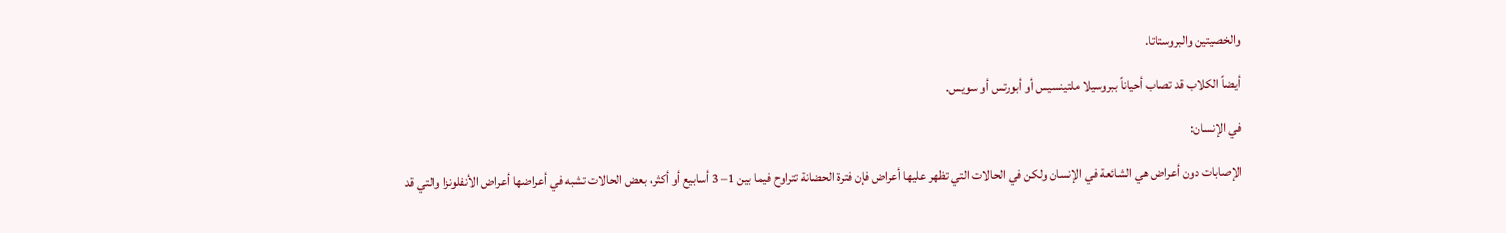والخصيتين والبروستاتا.

أيضاً الكلاب قد تصاب أحياناً ببروسيلا ملتينسيس أو أبورتس أو سويس.

في الإنسان:

الإصابات دون أعراض هي الشائعة في الإنسان ولكن في الحالات التي تظهر عليها أعراض فإن فترة الحضانة تتراوح فيما بين 1– 3 أسابيع أو أكثر، بعض الحالات تشبه في أعراضها أعراض الأنفلونزا والتي قد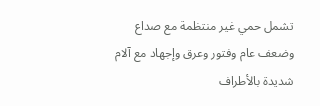تشمل حمي غير منتظمة مع صداع وضعف عام وفتور وعرق وإجهاد مع آلام شديدة بالأطراف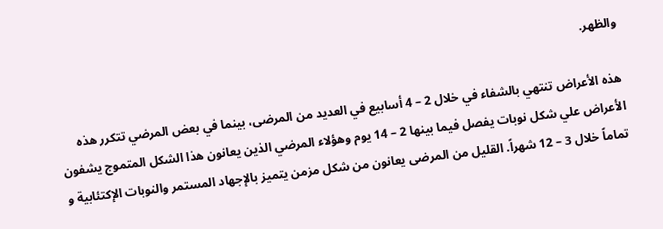والظهر.

هذه الأعراض تنتهي بالشفاء في خلال 2 – 4 أسابيع في العديد من المرضى، بينما في بعض المرضي تتكرر هذه الأعراض علي شكل نوبات يفصل فيما بينها 2 – 14 يوم وهؤلاء المرضي الذين يعانون هذا الشكل المتموج يشفون تماماً خلال 3 – 12 شهراً. القليل من المرضى يعانون من شكل مزمن يتميز بالإجهاد المستمر والنوبات الإكتئابية و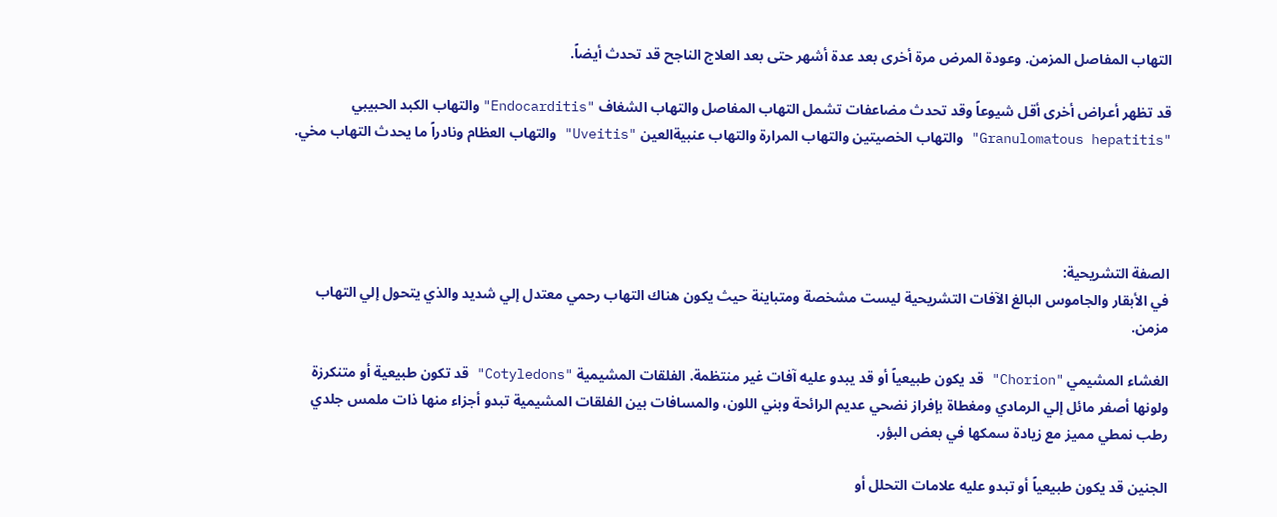التهاب المفاصل المزمن. وعودة المرض مرة أخرى بعد عدة أشهر حتى بعد العلاج الناجح قد تحدث أيضاً.

قد تظهر أعراض أخرى أقل شيوعاً وقد تحدث مضاعفات تشمل التهاب المفاصل والتهاب الشغاف "Endocarditis"والتهاب الكبد الحبيبي "Granulomatous hepatitis" والتهاب الخصيتين والتهاب المرارة والتهاب عنبيةالعين "Uveitis" والتهاب العظام ونادراً ما يحدث التهاب مخي.




الصفة التشريحية:
في الأبقار والجاموس البالغ الآفات التشريحية ليست مشخصة ومتباينة حيث يكون هناك التهاب رحمي معتدل إلي شديد والذي يتحول إلي التهاب مزمن.

الغشاء المشيمي "Chorion" قد يكون طبيعياً أو قد يبدو عليه آفات غير منتظمة. الفلقات المشيمية "Cotyledons" قد تكون طبيعية أو متنكرزة ولونها أصفر مائل إلي الرمادي ومغطاة بإفراز نضحي عديم الرائحة وبني اللون، والمسافات بين الفلقات المشيمية تبدو أجزاء منها ذات ملمس جلدي رطب نمطي مميز مع زيادة سمكها في بعض البؤر.

الجنين قد يكون طبيعياً أو تبدو عليه علامات التحلل أو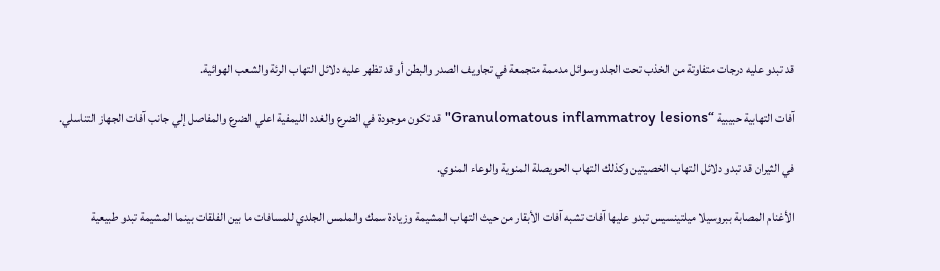قد تبدو عليه درجات متفاوتة من الخذب تحت الجلد وسوائل مدممة متجمعة في تجاويف الصدر والبطن أو قد تظهر عليه دلائل التهاب الرئة والشعب الهوائية.

آفات التهابية حبيبية “Granulomatous inflammatroy lesions" قد تكون موجودة في الضرع والغدد الليمفية اعلي الضرع والمفاصل إلي جانب آفات الجهاز التناسلي.

في الثيران قد تبدو دلائل التهاب الخصيتين وكذلك التهاب الحويصلة المنوية والوعاء المنوي.

الأغنام المصابة ببروسيلا ميلتينسيس تبدو عليها آفات تشبه آفات الأبقار من حيث التهاب المشيمة وزيادة سمك والملمس الجلدي للمسافات ما بين الفلقات بينما المشيمة تبدو طبيعية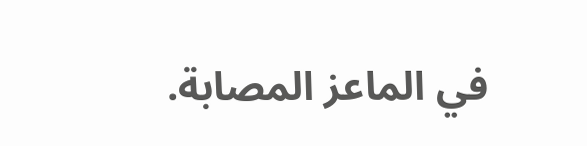في الماعز المصابة.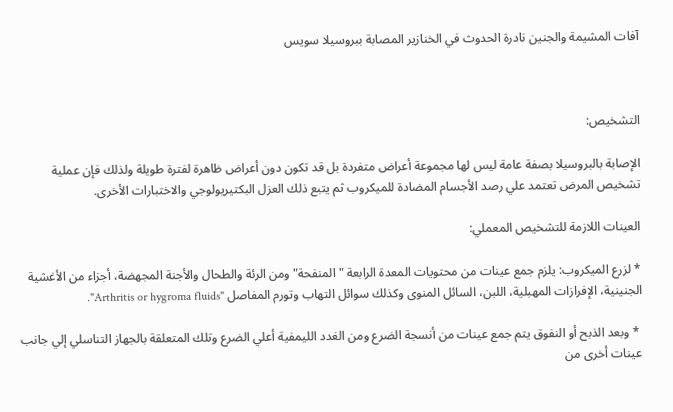آفات المشيمة والجنين نادرة الحدوث في الخنازير المصابة ببروسيلا سويس



التشخيص:

الإصابة بالبروسيلا بصفة عامة ليس لها مجموعة أعراض متفردة بل قد تكون دون أعراض ظاهرة لفترة طويلة ولذلك فإن عملية تشخيص المرض تعتمد علي رصد الأجسام المضادة للميكروب ثم يتبع ذلك العزل البكتيريولوجي والاختبارات الأخرى.

العينات اللازمة للتشخيص المعملي:

* لزرع الميكروب: يلزم جمع عينات من محتويات المعدة الرابعة "المنفحة" ومن الرئة والطحال والأجنة المجهضة، أجزاء من الأغشية الجنينية، الإفرازات المهبلية، اللبن، السائل المنوى وكذلك سوائل التهاب وتورم المفاصل "Arthritis or hygroma fluids".

 * وبعد الذبح أو النفوق يتم جمع عينات من أنسجة الضرع ومن الغدد الليمفية أعلي الضرع وتلك المتعلقة بالجهاز التناسلي إلي جانب عينات أخرى من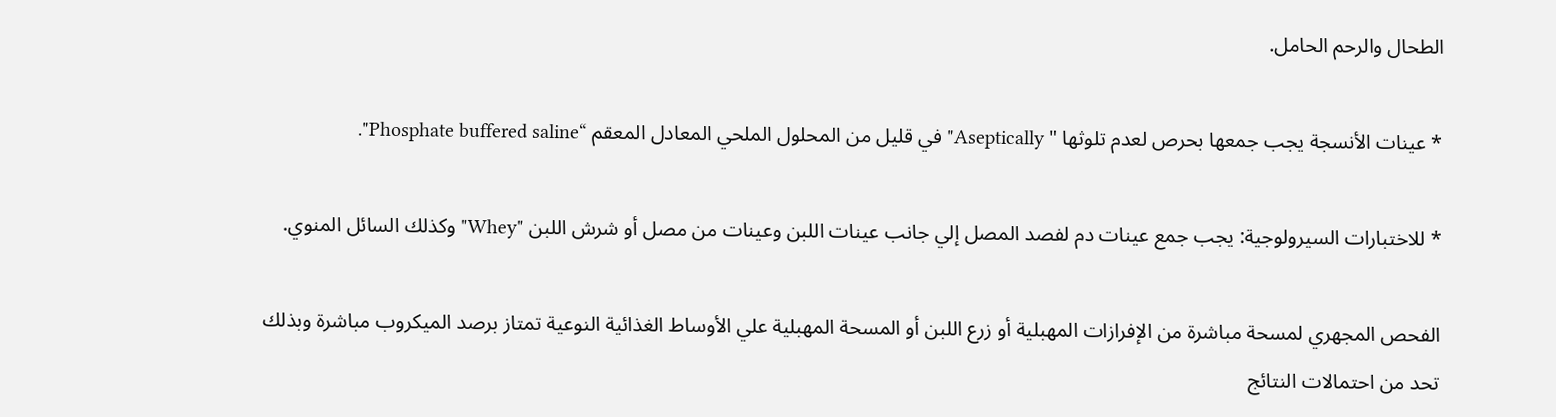الطحال والرحم الحامل.

* عينات الأنسجة يجب جمعها بحرص لعدم تلوثها " Aseptically" في قليل من المحلول الملحي المعادل المعقم “Phosphate buffered saline".

* للاختبارات السيرولوجية: يجب جمع عينات دم لفصد المصل إلي جانب عينات اللبن وعينات من مصل أو شرش اللبن "Whey" وكذلك السائل المنوي.

الفحص المجهري لمسحة مباشرة من الإفرازات المهبلية أو زرع اللبن أو المسحة المهبلية علي الأوساط الغذائية النوعية تمتاز برصد الميكروب مباشرة وبذلك تحد من احتمالات النتائج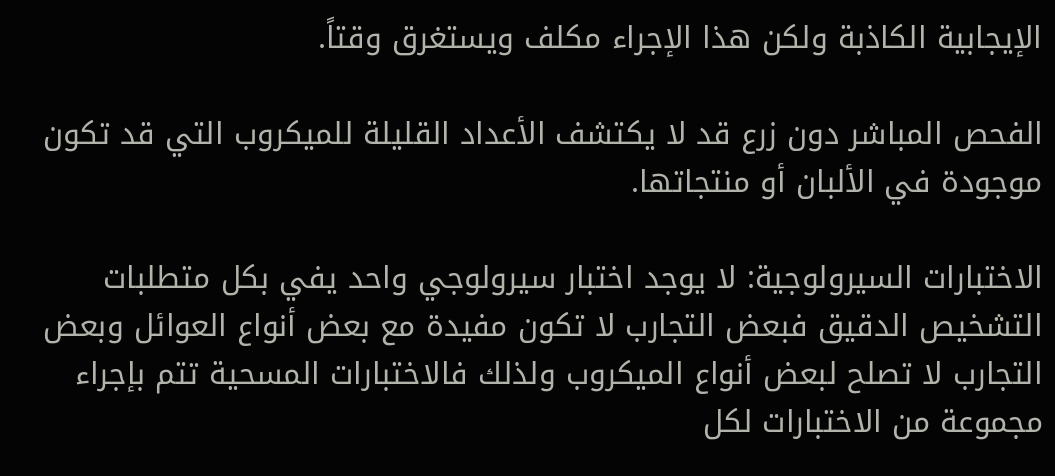الإيجابية الكاذبة ولكن هذا الإجراء مكلف ويستغرق وقتاً.

الفحص المباشر دون زرع قد لا يكتشف الأعداد القليلة للميكروب التي قد تكون موجودة في الألبان أو منتجاتها.

الاختبارات السيرولوجية: لا يوجد اختبار سيرولوجي واحد يفي بكل متطلبات التشخيص الدقيق فبعض التجارب لا تكون مفيدة مع بعض أنواع العوائل وبعض التجارب لا تصلح لبعض أنواع الميكروب ولذلك فالاختبارات المسحية تتم بإجراء مجموعة من الاختبارات لكل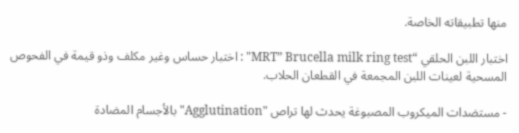منها تطبيقاته الخاصة.

اختبار اللبن الحلقي “MRT” Brucella milk ring test" : اختبار حساس وغير مكلف وذو قيمة في الفحوص المسحية لعينات اللبن المجمعة في القطعان الحلاب.

- مستضدات الميكروب المصبوغة يحدث لها تراص "Agglutination" بالأجسام المضادة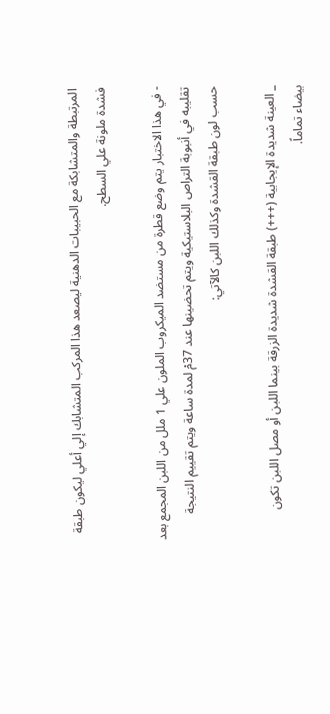المرتبطة والمتشابكة مع الحبيبات الدهنية ليصعد هذا المركب المتشابك إلي أعلي ليكون طبقة فشدة ملونة علي السطح.

- في هذا الاختبار يتم وضع قطرة من مستضد الميكروب الملون علي 1 ملل من اللبن المجمع بعد تقليبه في أنبوبة التراص البلاستيكية ويتم تحضينها عند 37مْ لمدة ساعة ويتم تقييم النتيجة حسب لون طبقة القشدة وكذلك اللبن كالآتي:

_ العينة شديدة الإيجابية (+++) طبقة القشدة شديدة الزرقة بينما اللبن أو مصل اللبن تكون بيضاء تماماً.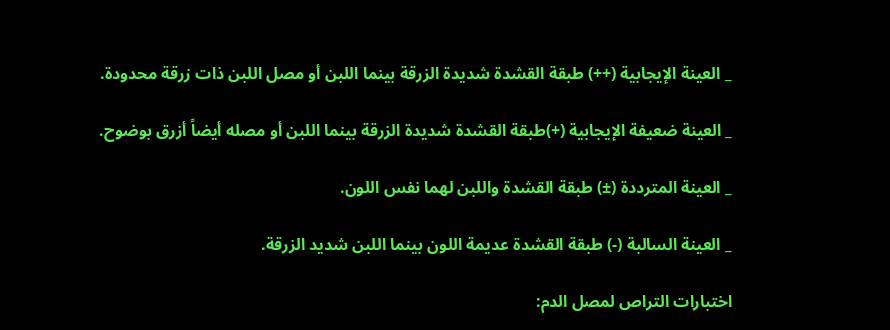_ العينة الإيجابية (++) طبقة القشدة شديدة الزرقة بينما اللبن أو مصل اللبن ذات زرقة محدودة.

_ العينة ضعيفة الإيجابية (+)طبقة القشدة شديدة الزرقة بينما اللبن أو مصله أيضاً أزرق بوضوح.

_ العينة المترددة (±) طبقة القشدة واللبن لهما نفس اللون.

_ العينة السالبة (-) طبقة القشدة عديمة اللون بينما اللبن شديد الزرقة.

اختبارات التراص لمصل الدم: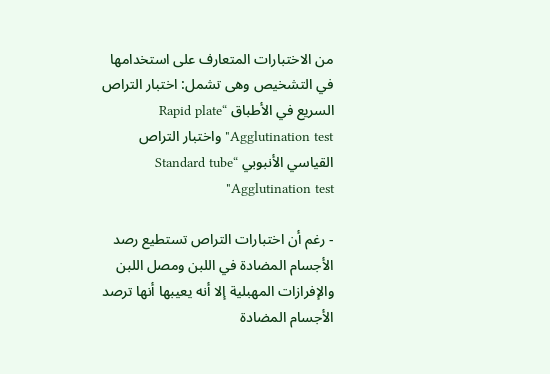من الاختبارات المتعارف على استخدامها في التشخيص وهى تشمل: اختبار التراص السريع في الأطباق “Rapid plate Agglutination test" واختبار التراص القياسي الأنبوبي “Standard tube Agglutination test"

- رغم أن اختبارات التراص تستطيع رصد الأجسام المضادة في اللبن ومصل اللبن والإفرازات المهبلية إلا أنه يعيبها أنها ترصد الأجسام المضادة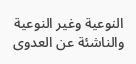النوعية وغير النوعية والناشئة عن العدوى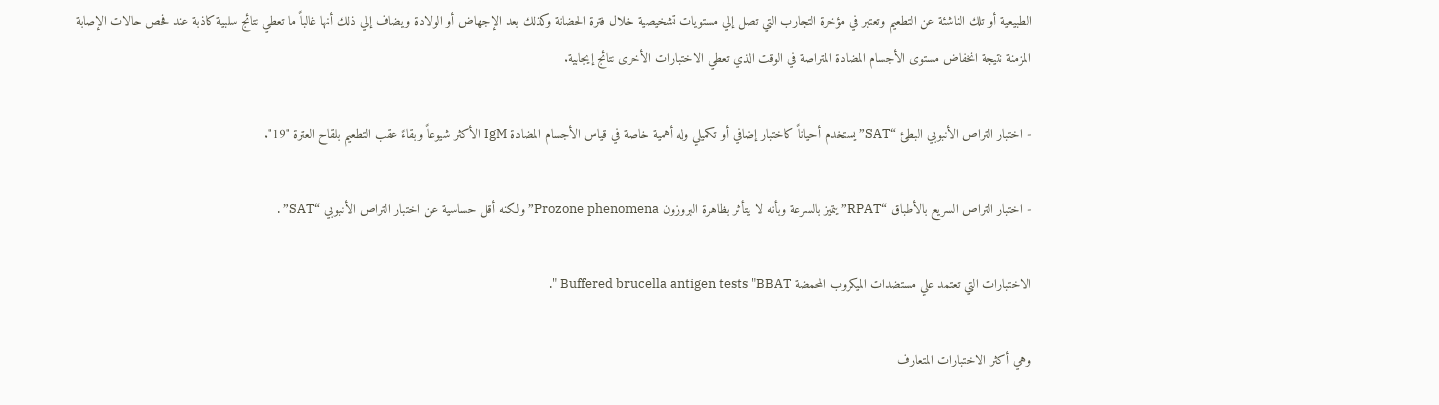الطبيعية أو تلك الناشئة عن التطعيم وتعتبر في مؤخرة التجارب التي تصل إلي مستويات تشخيصية خلال فترة الحضانة وكذلك بعد الإجهاض أو الولادة ويضاف إلي ذلك أنها غالباً ما تعطي نتائج سلبية كاذبة عند فحص حالات الإصابة المزمنة نتيجة انخفاض مستوى الأجسام المضادة المتراصة في الوقت الذي تعطي الاختبارات الأخرى نتائج إيجابية.

- اختبار التراص الأنبوبي البطئ “SAT” يستخدم أحياناً كاختبار إضافي أو تكميلي وله أهمية خاصة في قياس الأجسام المضادة IgM الأكثر شيوعاً وبقاءً عقب التطعيم بلقاح العترة "19".

- اختبار التراص السريع بالأطباق “RPAT” يتميز بالسرعة وبأنه لا يتأثر بظاهرة البروزون Prozone phenomena” ولكنه أقل حساسية عن اختبار التراص الأنبوبي “SAT” .

الاختبارات التي تعتمد علي مستضدات الميكروب المحمضة Buffered brucella antigen tests "BBAT ".

وهي أكثر الاختبارات المتعارف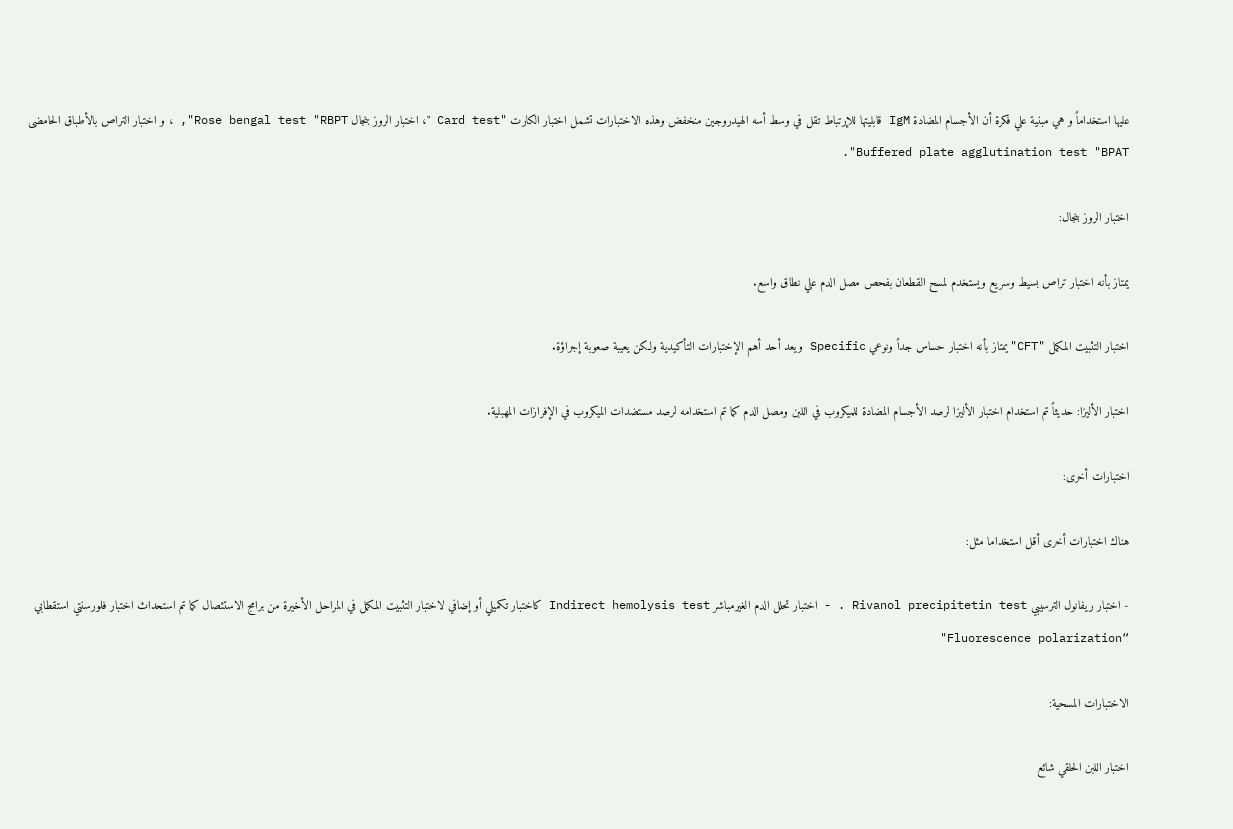عليها استخداماً و هي مبنية علي فكرة أن الأجسام المضادة IgM قابليتها للإرتباط تقل في وسط أسه الهيدروجين منخفض وهذه الاختبارات تشمل اختبار الكارت "Card test "، اختبار الروز بنجال Rose bengal test "RBPT", ، و اختبار التراص بالأطباق الحامضى Buffered plate agglutination test "BPAT".

اختبار الروز بنجال:

يمتاز بأنه اختبار تراص بسيط وسريع ويستخدم لمسح القطعان بفحص مصل الدم علي نطاق واسع.

اختبار التثبيت المكمل "CFT"يمتاز بأنه اختبار حساس جداً ونوعي Specific ويعد أحد أهم الإختبارات التأكيدية ولكن يعيبة صعوبة إجراؤة.

اختبار الأليزا: حديثاً تم استخدام اختبار الأليزا لرصد الأجسام المضادة للميكروب في اللبن ومصل الدم كما تم استخدامه لرصد مستضدات الميكروب في الإفرازات المهبلية.

اختبارات أخرى:

هناك اختبارات أخرى أقل استخداما مثل:

- اختبار ريفانول الترسيبي Rivanol precipitetin test . - اختبار تحلل الدم الغيرمباشر Indirect hemolysis test كاختبار تكميلي أو إضافي لاختبار التثبيت المكمل في المراحل الأخيرة من برامج الاستئصال كما تم استحداث اختبار فلورسنتي استقطابي “Fluorescence polarization"

الاختبارات المسحية:

اختبار اللبن الحلقي شائع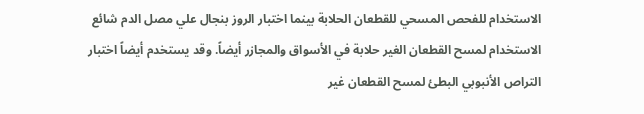الاستخدام للفحص المسحي للقطعان الحلابة بينما اختبار الروز بنجال علي مصل الدم شائع الاستخدام لمسح القطعان الغير حلابة في الأسواق والمجازر أيضاً. وقد يستخدم أيضاً اختبار التراص الأنبوبي البطئ لمسح القطعان غير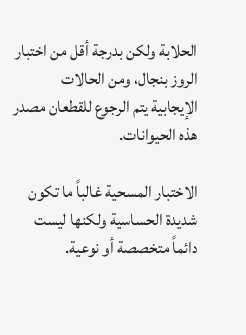الحلابة ولكن بدرجة أقل من اختبار الروز بنجال، ومن الحالات الإيجابية يتم الرجوع للقطعان مصدر هذه الحيوانات.

الاختبار المسحية غالباً ما تكون شديدة الحساسية ولكنها ليست دائماً متخصصة أو نوعية.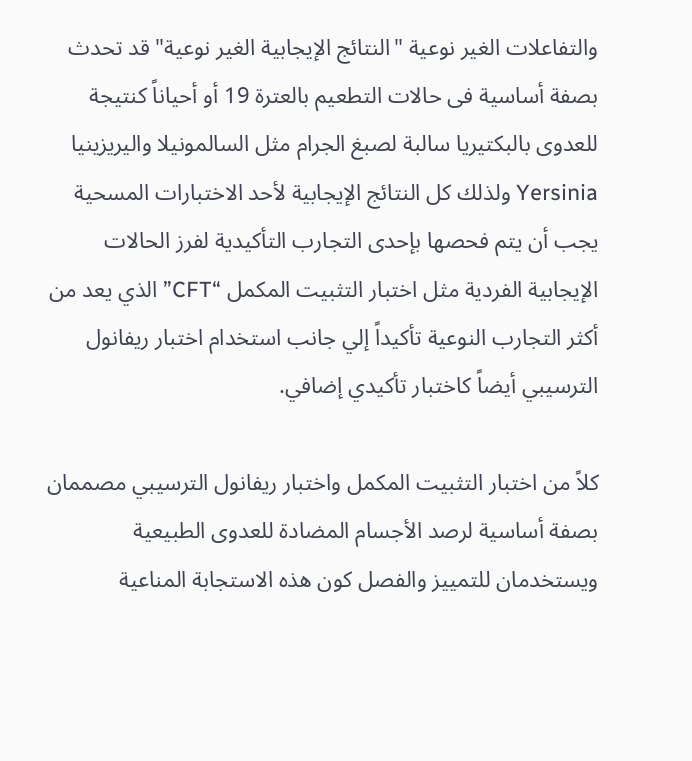والتفاعلات الغير نوعية "النتائج الإيجابية الغير نوعية" قد تحدث بصفة أساسية فى حالات التطعيم بالعترة 19 أو أحياناً كنتيجة للعدوى بالبكتيريا سالبة لصبغ الجرام مثل السالمونيلا واليريزينيا Yersinia ولذلك كل النتائج الإيجابية لأحد الاختبارات المسحية يجب أن يتم فحصها بإحدى التجارب التأكيدية لفرز الحالات الإيجابية الفردية مثل اختبار التثبيت المكمل “CFT” الذي يعد من أكثر التجارب النوعية تأكيداً إلي جانب استخدام اختبار ريفانول الترسيبي أيضاً كاختبار تأكيدي إضافي.

كلاً من اختبار التثبيت المكمل واختبار ريفانول الترسيبي مصممان بصفة أساسية لرصد الأجسام المضادة للعدوى الطبيعية ويستخدمان للتمييز والفصل كون هذه الاستجابة المناعية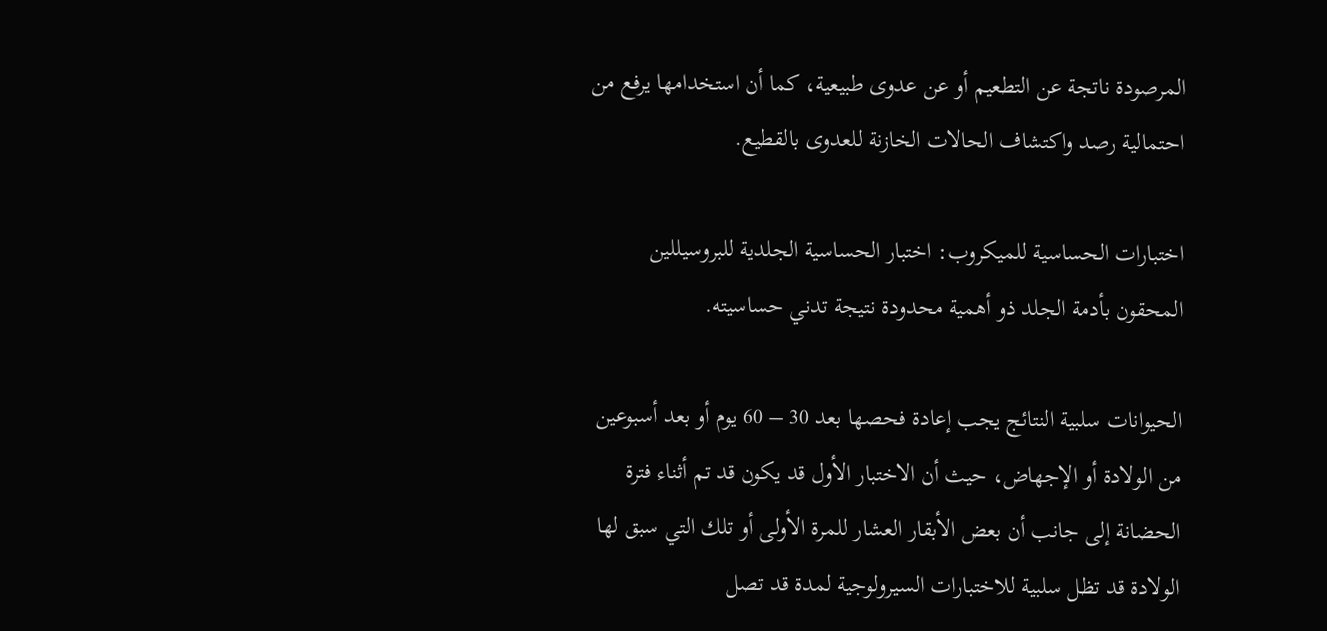المرصودة ناتجة عن التطعيم أو عن عدوى طبيعية، كما أن استخدامها يرفع من احتمالية رصد واكتشاف الحالات الخازنة للعدوى بالقطيع.

اختبارات الحساسية للميكروب: اختبار الحساسية الجلدية للبروسيللين المحقون بأدمة الجلد ذو أهمية محدودة نتيجة تدني حساسيته.

الحيوانات سلبية النتائج يجب إعادة فحصها بعد 30 – 60 يوم أو بعد أسبوعين من الولادة أو الإجهاض، حيث أن الاختبار الأول قد يكون قد تم أثناء فترة الحضانة إلى جانب أن بعض الأبقار العشار للمرة الأولى أو تلك التي سبق لها الولادة قد تظل سلبية للاختبارات السيرولوجية لمدة قد تصل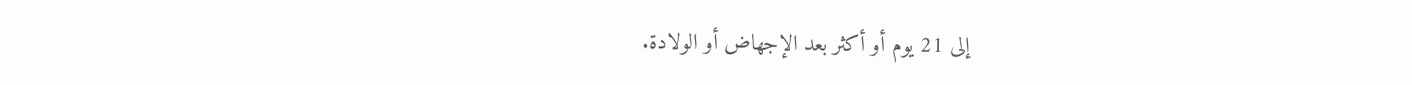إلى 21 يوم أو أكثر بعد الإجهاض أو الولادة.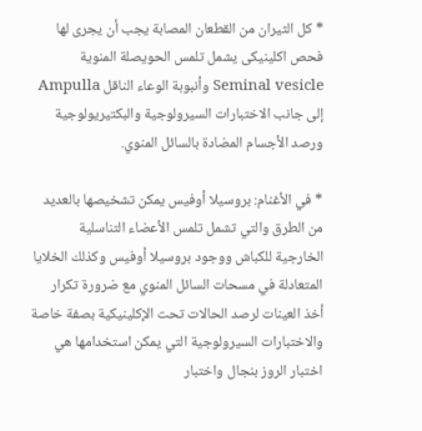* كل الثيران من القطعان المصابة يجب أن يجرى لها فحص اكلينيكى يشمل تلمس الحويصلة المنوية Seminal vesicle وأنبوبة الوعاء الناقل Ampulla إلى جانب الاختبارات السيرولوجية والبكتيريولوجية ورصد الأجسام المضادة بالسائل المنوي.

* في الأغنام: بروسيلا أوفيس يمكن تشخيصها بالعديد من الطرق والتي تشمل تلمس الأعضاء التناسلية الخارجية للكباش ووجود بروسيلا أوفيس وكذلك الخلايا المتعادلة في مسحات السائل المنوي مع ضرورة تكرار أخذ العينات لرصد الحالات تحت الإكلينيكية بصفة خاصة والاختبارات السيرولوجية التي يمكن استخدامها هي اختبار الروز بنجال واختبار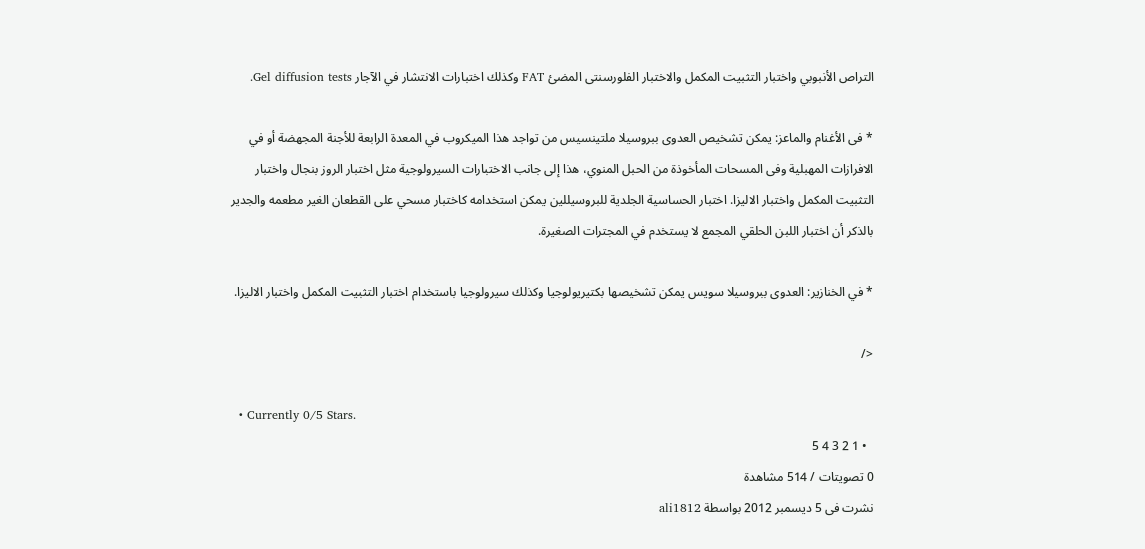التراص الأنبوبي واختبار التثبيت المكمل والاختبار الفلورسنتى المضئ FAT وكذلك اختبارات الانتشار في الآجار Gel diffusion tests.

* فى الأغنام والماعز: يمكن تشخيص العدوى ببروسيلا ملتينسيس من تواجد هذا الميكروب في المعدة الرابعة للأجنة المجهضة أو في الافرازات المهبلية وفى المسحات المأخوذة من الحبل المنوي، هذا إلى جانب الاختبارات السيرولوجية مثل اختبار الروز بنجال واختبار التثبيت المكمل واختبار الاليزا. اختبار الحساسية الجلدية للبروسيللين يمكن استخدامه كاختبار مسحي على القطعان الغير مطعمه والجدير بالذكر أن اختبار اللبن الحلقي المجمع لا يستخدم في المجترات الصغيرة.

* في الخنازير: العدوى ببروسيلا سويس يمكن تشخيصها بكتيريولوجيا وكذلك سيرولوجيا باستخدام اختبار التثبيت المكمل واختبار الاليزا.

</

  • Currently 0/5 Stars.
  • 1 2 3 4 5
0 تصويتات / 514 مشاهدة
نشرت فى 5 ديسمبر 2012 بواسطة ali1812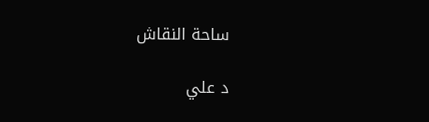ساحة النقاش

د علي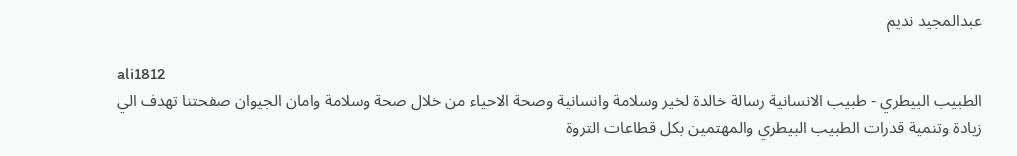عبدالمجيد نديم

ali1812
الطبيب البيطري - طبيب الانسانية رسالة خالدة لخير وسلامة وانسانية وصحة الاحياء من خلال صحة وسلامة وامان الجيوان صفحتنا تهدف الي زيادة وتنمية قدرات الطبيب البيطري والمهتمين بكل قطاعات التروة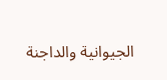الجيوانية والداجنة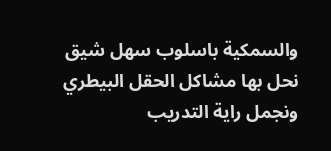والسمكية باسلوب سهل شيق نحل بها مشاكل الحقل البيطري ونجمل راية التدريب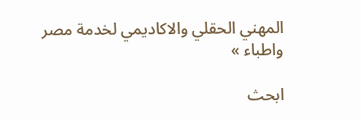المهني الحقلي والاكاديمي لخدمة مصر واطباء »

ابحث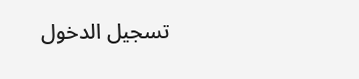تسجيل الدخول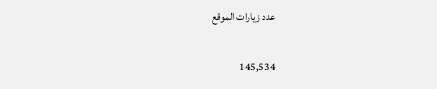عدد زيارات الموقع

145,534